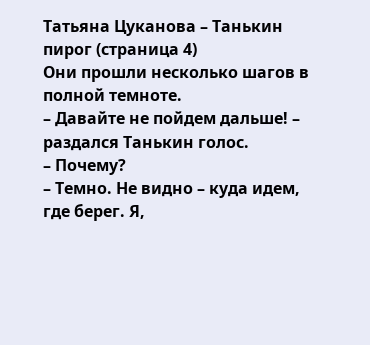Татьяна Цуканова – Танькин пирог (страница 4)
Они прошли несколько шагов в полной темноте.
– Давайте не пойдем дальше! – раздался Танькин голос.
– Почему?
– Темно. Не видно – куда идем, где берег. Я,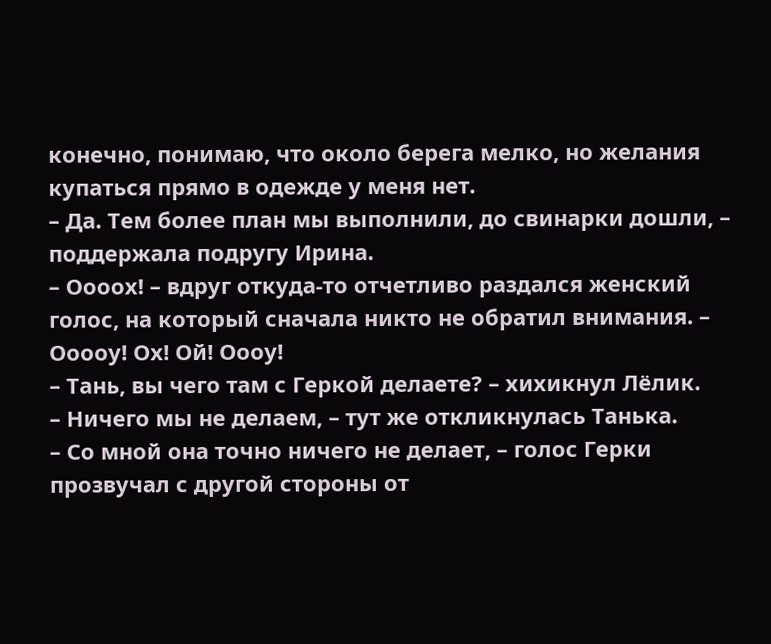конечно, понимаю, что около берега мелко, но желания купаться прямо в одежде у меня нет.
– Да. Тем более план мы выполнили, до свинарки дошли, – поддержала подругу Ирина.
– Оооох! – вдруг откуда-то отчетливо раздался женский голос, на который сначала никто не обратил внимания. – Ооооу! Ох! Ой! Оооу!
– Тань, вы чего там с Геркой делаете? – хихикнул Лёлик.
– Ничего мы не делаем, – тут же откликнулась Танька.
– Со мной она точно ничего не делает, – голос Герки прозвучал с другой стороны от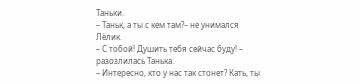Таньки.
– Таньк, а ты с кем там?– не унимался Лёлик.
– С тобой! Душить тебя сейчас буду! – разозлилась Танька.
– Интересно, кто у нас так стонет? Кать, ты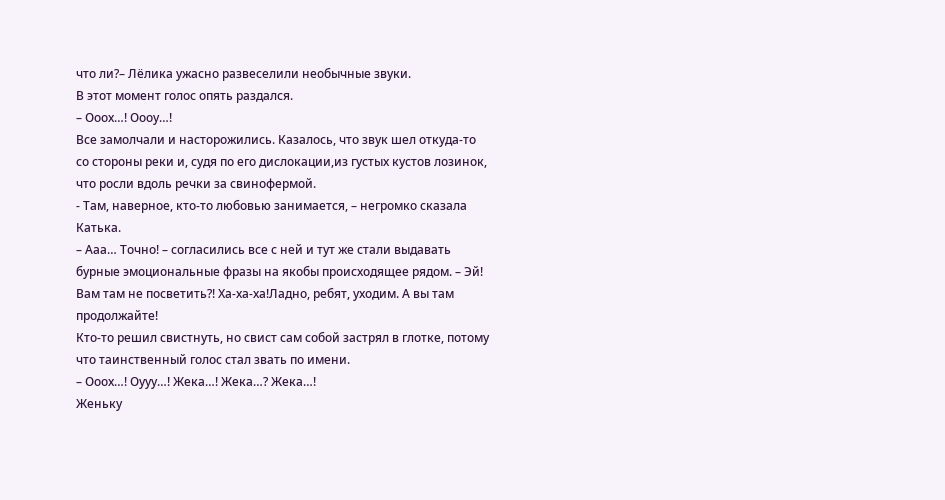что ли?– Лёлика ужасно развеселили необычные звуки.
В этот момент голос опять раздался.
– Ооох…! Оооу…!
Все замолчали и насторожились. Казалось, что звук шел откуда-то со стороны реки и, судя по его дислокации,из густых кустов лозинок, что росли вдоль речки за свинофермой.
- Там, наверное, кто-то любовью занимается, – негромко сказала Катька.
– Ааа… Точно! – согласились все с ней и тут же стали выдавать бурные эмоциональные фразы на якобы происходящее рядом. – Эй! Вам там не посветить?! Ха-ха-ха!Ладно, ребят, уходим. А вы там продолжайте!
Кто-то решил свистнуть, но свист сам собой застрял в глотке, потому что таинственный голос стал звать по имени.
– Ооох…! Оууу…! Жека…! Жека…? Жека…!
Женьку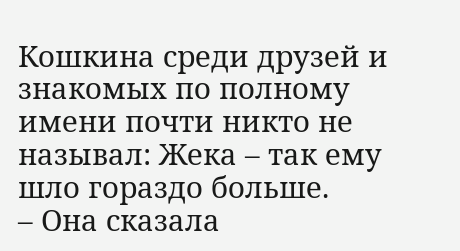Кошкина среди друзей и знакомых по полному имени почти никто не называл: Жека – так ему шло гораздо больше.
– Она сказала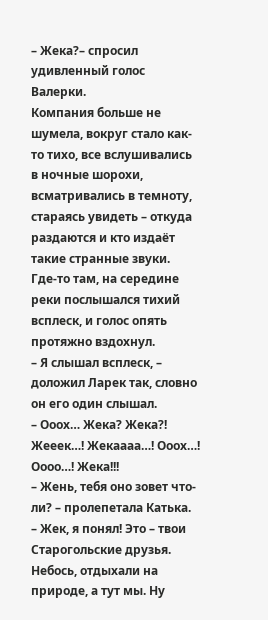– Жека?– спросил удивленный голос Валерки.
Компания больше не шумела, вокруг стало как-то тихо, все вслушивались в ночные шорохи, всматривались в темноту, стараясь увидеть – откуда раздаются и кто издаёт такие странные звуки.
Где-то там, на середине реки послышался тихий всплеск, и голос опять протяжно вздохнул.
– Я слышал всплеск, – доложил Ларек так, словно он его один слышал.
– Ооох… Жека? Жека?! Жееек…! Жекаааа…! Ооох…! Оооо…! Жека!!!
– Жень, тебя оно зовет что-ли? – пролепетала Катька.
– Жек, я понял! Это – твои Старогольские друзья. Небось, отдыхали на природе, а тут мы. Ну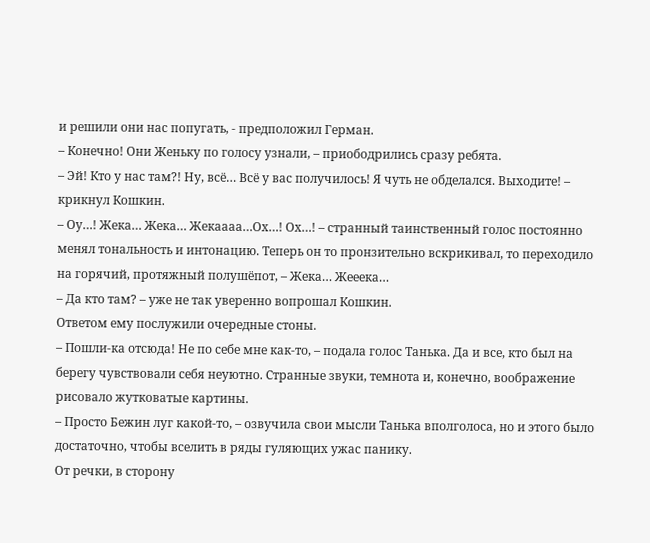и решили они нас попугать, - предположил Герман.
– Конечно! Они Женьку по голосу узнали, – приободрились сразу ребята.
– Эй! Кто у нас там?! Ну, всё… Всё у вас получилось! Я чуть не обделался. Выходите! – крикнул Кошкин.
– Оу…! Жека… Жека… Жекаааа…Ох…! Ох…! – странный таинственный голос постоянно менял тональность и интонацию. Теперь он то пронзительно вскрикивал, то переходило на горячий, протяжный полушёпот, – Жека… Жееека…
– Да кто там? – уже не так уверенно вопрошал Кошкин.
Ответом ему послужили очередные стоны.
– Пошли-ка отсюда! Не по себе мне как-то, – подала голос Танька. Да и все, кто был на берегу чувствовали себя неуютно. Странные звуки, темнота и, конечно, воображение рисовало жутковатые картины.
– Просто Бежин луг какой-то, – озвучила свои мысли Танька вполголоса, но и этого было достаточно, чтобы вселить в ряды гуляющих ужас панику.
От речки, в сторону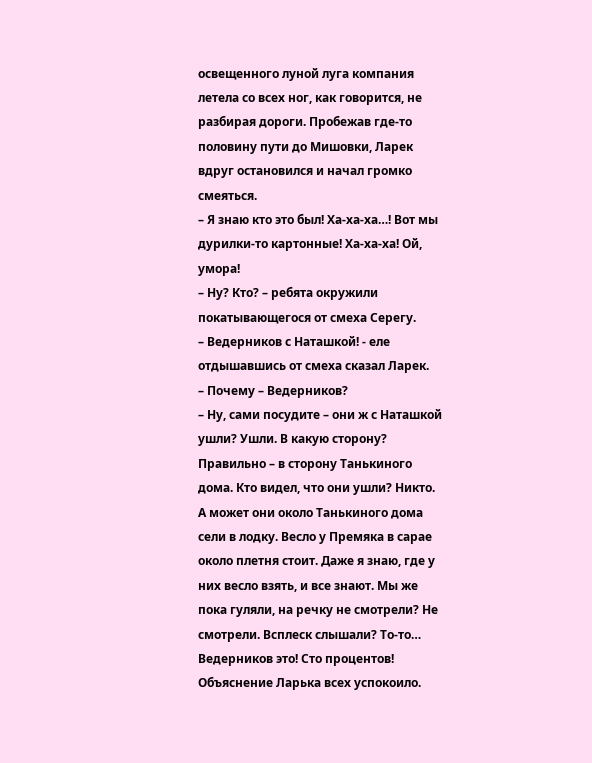освещенного луной луга компания летела со всех ног, как говорится, не разбирая дороги. Пробежав где-то половину пути до Мишовки, Ларек вдруг остановился и начал громко смеяться.
– Я знаю кто это был! Ха-ха-ха…! Вот мы дурилки-то картонные! Ха-ха-ха! Ой, умора!
– Ну? Кто? – ребята окружили покатывающегося от смеха Серегу.
– Ведерников с Наташкой! - еле отдышавшись от смеха сказал Ларек.
– Почему – Ведерников?
– Ну, сами посудите – они ж с Наташкой ушли? Ушли. В какую сторону? Правильно – в сторону Танькиного дома. Кто видел, что они ушли? Никто. А может они около Танькиного дома сели в лодку. Весло у Премяка в сарае около плетня стоит. Даже я знаю, где у них весло взять, и все знают. Мы же пока гуляли, на речку не смотрели? Не смотрели. Всплеск слышали? То-то… Ведерников это! Сто процентов!
Объяснение Ларька всех успокоило.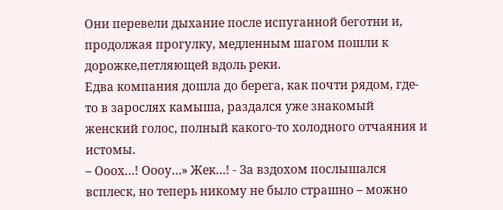Они перевели дыхание после испуганной беготни и, продолжая прогулку, медленным шагом пошли к дорожке,петляющей вдоль реки.
Едва компания дошла до берега, как почти рядом, где-то в зарослях камыша, раздался уже знакомый женский голос, полный какого-то холодного отчаяния и истомы.
– Ооох…! Оооу…» Жек…! - За вздохом послышался всплеск, но теперь никому не было страшно – можно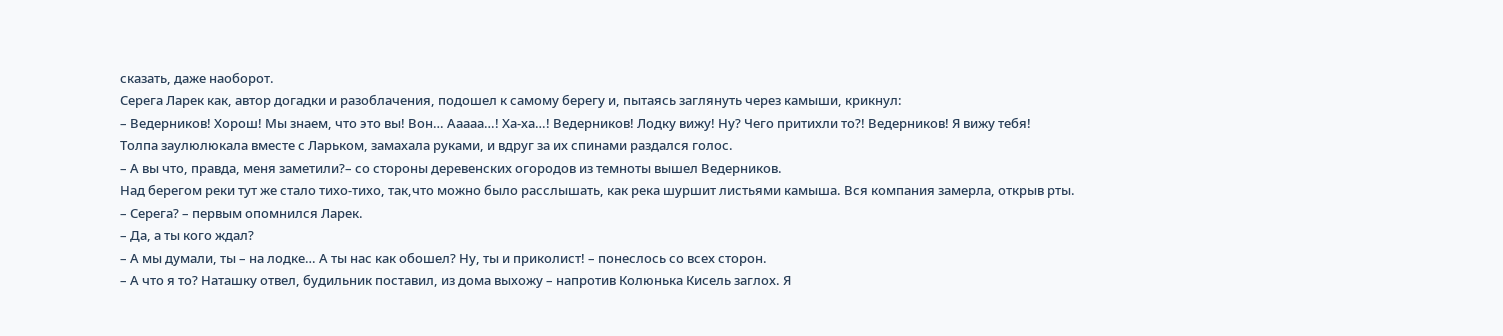сказать, даже наоборот.
Серега Ларек как, автор догадки и разоблачения, подошел к самому берегу и, пытаясь заглянуть через камыши, крикнул:
– Ведерников! Хорош! Мы знаем, что это вы! Вон… Ааааа…! Ха-ха…! Ведерников! Лодку вижу! Ну? Чего притихли то?! Ведерников! Я вижу тебя!
Толпа заулюлюкала вместе с Ларьком, замахала руками, и вдруг за их спинами раздался голос.
– А вы что, правда, меня заметили?– со стороны деревенских огородов из темноты вышел Ведерников.
Над берегом реки тут же стало тихо-тихо, так,что можно было расслышать, как река шуршит листьями камыша. Вся компания замерла, открыв рты.
– Серега? – первым опомнился Ларек.
– Да, а ты кого ждал?
– А мы думали, ты – на лодке… А ты нас как обошел? Ну, ты и приколист! – понеслось со всех сторон.
– А что я то? Наташку отвел, будильник поставил, из дома выхожу – напротив Колюнька Кисель заглох. Я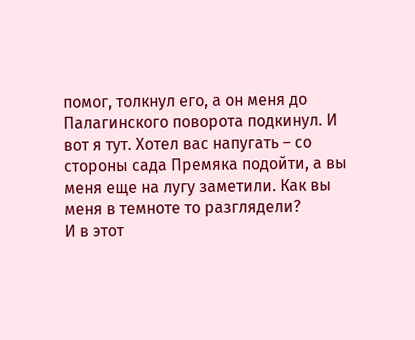помог, толкнул его, а он меня до Палагинского поворота подкинул. И вот я тут. Хотел вас напугать – со стороны сада Премяка подойти, а вы меня еще на лугу заметили. Как вы меня в темноте то разглядели?
И в этот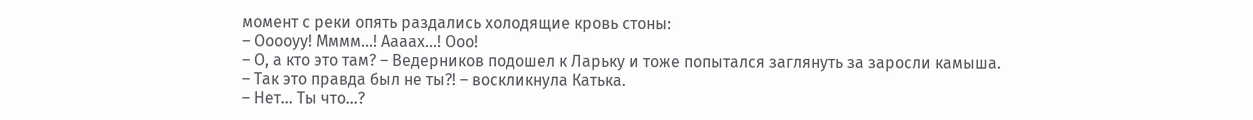момент с реки опять раздались холодящие кровь стоны:
– Ооооуу! Мммм…! Аааах…! Ооо!
– О, а кто это там? – Ведерников подошел к Ларьку и тоже попытался заглянуть за заросли камыша.
– Так это правда был не ты?! – воскликнула Катька.
– Нет… Ты что…?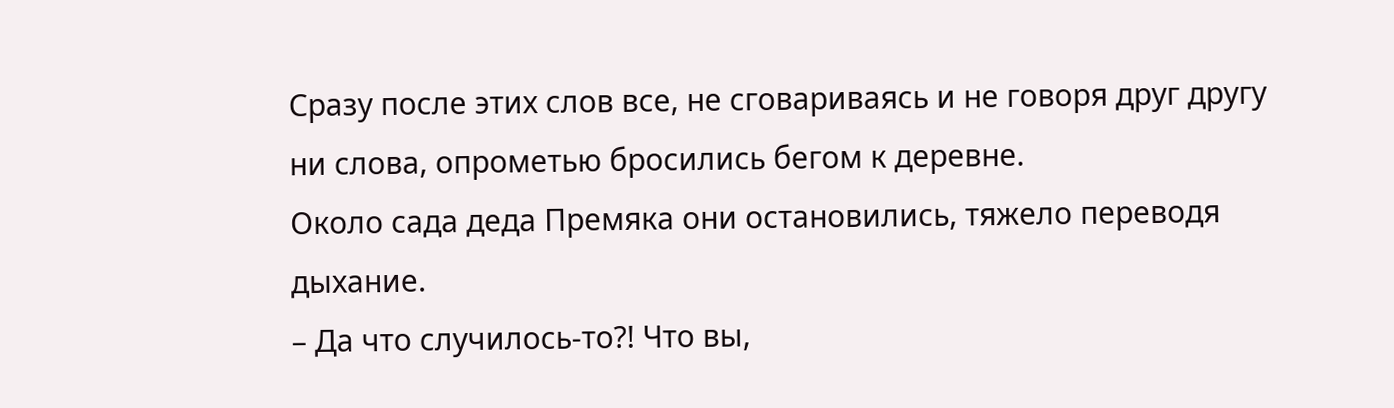Сразу после этих слов все, не сговариваясь и не говоря друг другу ни слова, опрометью бросились бегом к деревне.
Около сада деда Премяка они остановились, тяжело переводя дыхание.
– Да что случилось-то?! Что вы,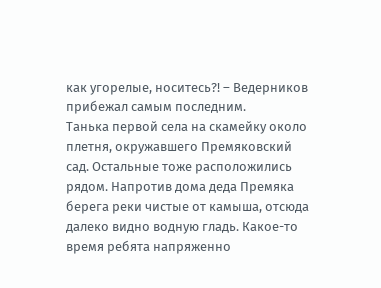как угорелые, носитесь?! – Ведерников прибежал самым последним.
Танька первой села на скамейку около плетня, окружавшего Премяковский сад. Остальные тоже расположились рядом. Напротив дома деда Премяка берега реки чистые от камыша, отсюда далеко видно водную гладь. Какое-то время ребята напряженно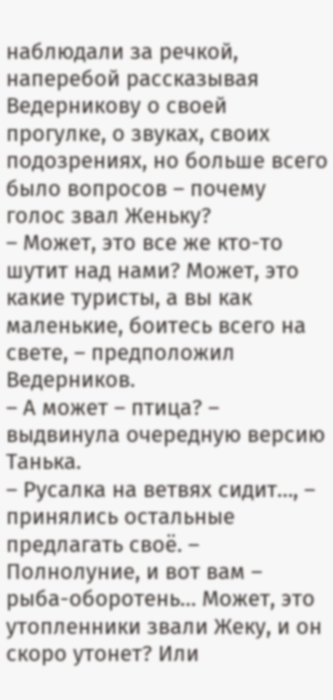наблюдали за речкой, наперебой рассказывая Ведерникову о своей прогулке, о звуках, своих подозрениях, но больше всего было вопросов – почему голос звал Женьку?
– Может, это все же кто-то шутит над нами? Может, это какие туристы, а вы как маленькие, боитесь всего на свете, – предположил Ведерников.
– А может – птица? – выдвинула очередную версию Танька.
– Русалка на ветвях сидит…, – принялись остальные предлагать своё. – Полнолуние, и вот вам – рыба-оборотень… Может, это утопленники звали Жеку, и он скоро утонет? Или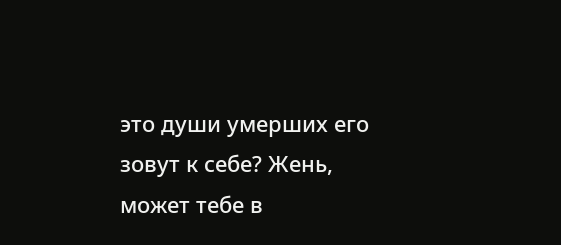это души умерших его зовут к себе? Жень, может тебе в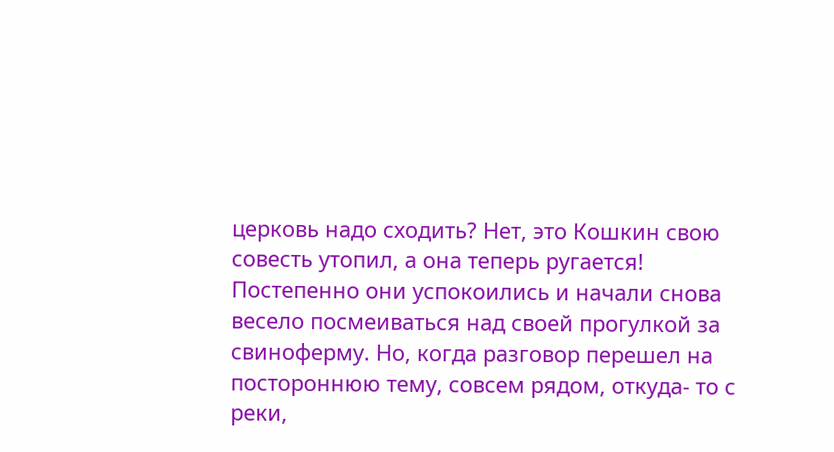церковь надо сходить? Нет, это Кошкин свою совесть утопил, а она теперь ругается!
Постепенно они успокоились и начали снова весело посмеиваться над своей прогулкой за свиноферму. Но, когда разговор перешел на постороннюю тему, совсем рядом, откуда- то с реки,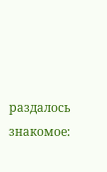раздалось знакомое: